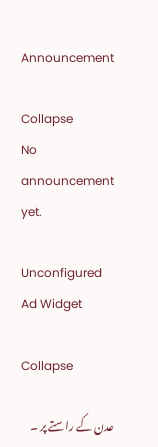Announcement

Collapse
No announcement yet.

Unconfigured Ad Widget

Collapse

عدن کے راستے پر ۔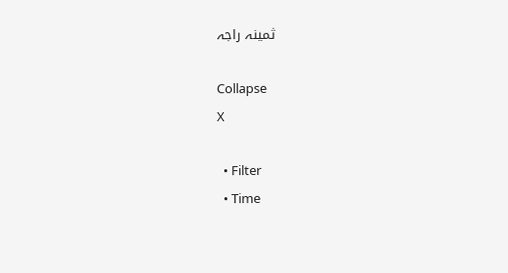ثمینہ راجہ

Collapse
X

  • Filter
  • Time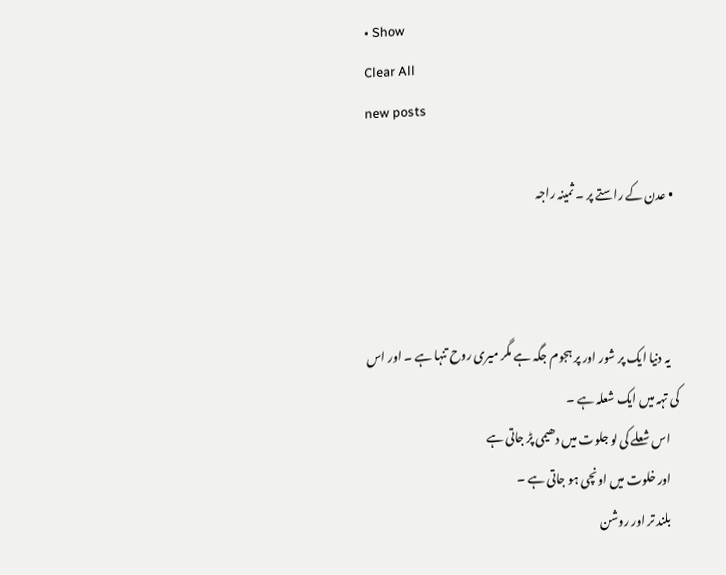• Show
Clear All
new posts

  • عدن کے راستے پر ۔ ثمینہ راجہ



    یہ دنیا ایک پر شور اور پر ہجوم جگہ ہے مگر میری روح تنہا ہے ۔ اور اس کی تہہ میں ایک شعلہ ہے ۔
    اس شعلے کی لو جلوت میں دھیمی پڑ جاتی ہے
    اور خلوت میں اونچی ہو جاتی ہے ۔
    بلند تر اور روشن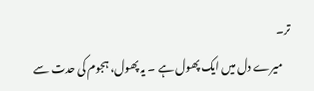تر۔
    میرے دل میں ایک پھول ہے ۔ یہ پھول، ہجوم کی حدت سے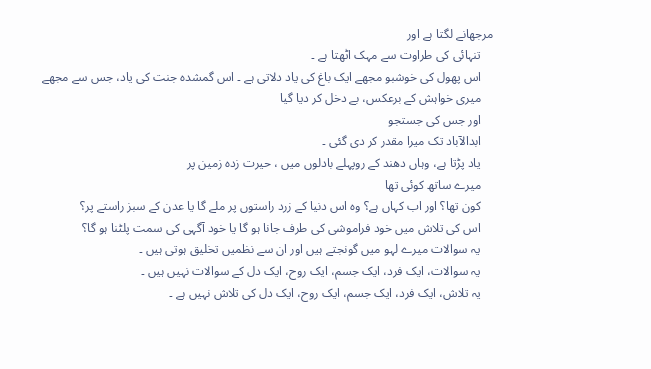مرجھانے لگتا ہے اور
    تنہائی کی طراوت سے مہک اٹھتا ہے ۔
    اس پھول کی خوشبو مجھے ایک باغ کی یاد دلاتی ہے ۔ اس گمشدہ جنت کی یاد، جس سے مجھے
    میری خواہش کے برعکس، بے دخل کر دیا گیا
    اور جس کی جستجو
    ابدالآباد تک میرا مقدر کر دی گئی ۔
    یاد پڑتا ہے، وہاں دھند کے روپہلے بادلوں میں ، حیرت زدہ زمین پر
    میرے ساتھ کوئی تھا
    کون تھا؟ اور اب کہاں ہے؟ وہ اس دنیا کے زرد راستوں پر ملے گا یا عدن کے سبز راستے پر؟
    اس کی تلاش میں خود فراموشی کی طرف جانا ہو گا یا خود آگہی کی سمت پلٹنا ہو گا؟
    یہ سوالات میرے لہو میں گونجتے ہیں اور ان سے نظمیں تخلیق ہوتی ہیں ۔
    یہ سوالات، ایک فرد، ایک جسم، ایک روح، ایک دل کے سوالات نہیں ہیں ۔
    یہ تلاش، ایک فرد، ایک جسم، ایک روح، ایک دل کی تلاش نہیں ہے ۔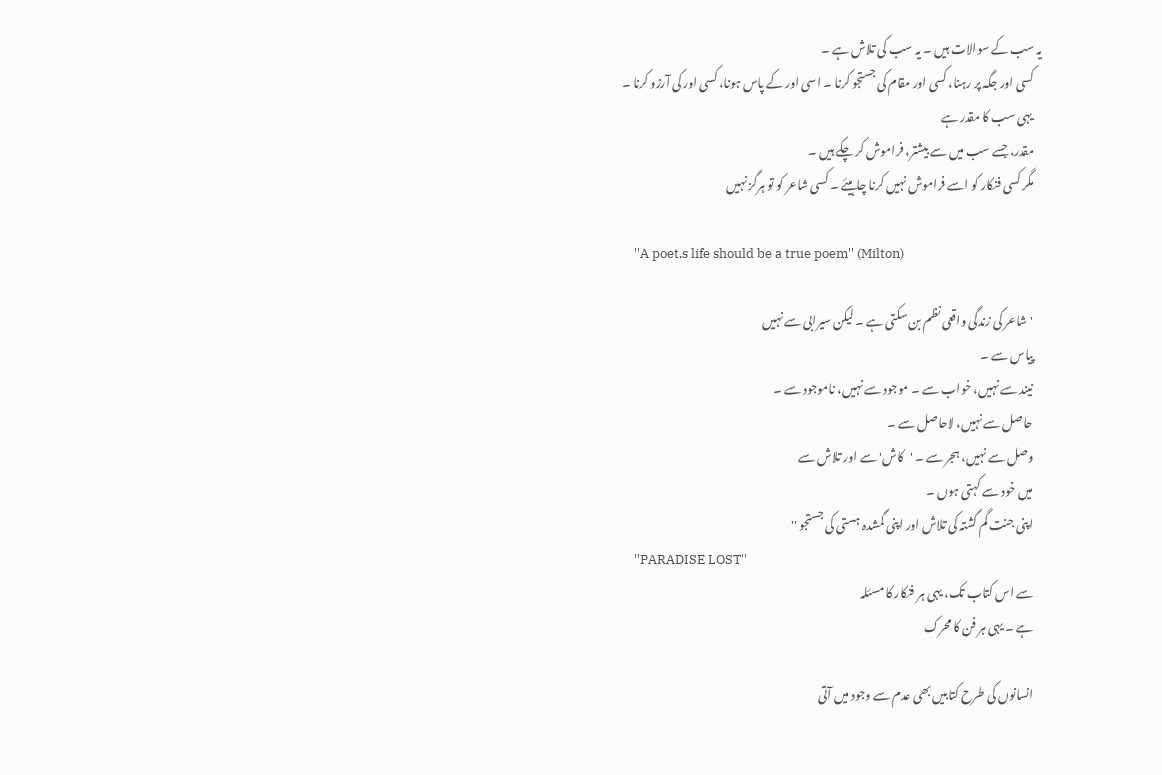یہ سب کے سوالات ہیں ۔ یہ سب کی تلاش ہے ۔
    کسی اور جگہ پر رہنا، کسی اور مقام کی جستجو کرنا ۔ اسی اور کے پاس ہونا، کسی اور کی آرزو کرنا ۔
    یہی سب کا مقدر ہے
    مقدر، جسے سب میں سے بیشتر، فراموش کر چکے ہیں ۔
    مگر کسی فنکار کو اسے فراموش نہیں کرنا چاہیئے ۔ کسی شاعر کو تو ہرگز نہیں

    ''A poet,s life should be a true poem'' (Milton)

    'شاعر کی زندگی واقعی نظم بن سکتی ہے ۔ لیکن سیرابی سے نہیں
    پیاس سے ۔
    نیند سے نہیں، خواب سے ۔ موجود سے نہیں، ناموجود سے ۔
    حاصل سے نہیں، لاحاصل سے ۔
    وصل سے نہیں، ہجر سے ۔ 'کاش' سے اور تلاش سے
    میں خود سے کہتی ہوں ۔
    اپنی جنت گم گشتہ کی تلاش اور اپنی گمشدہ ہستی کی جستجو ''
    ''PARADISE LOST''
    سے اس کتاب تک، یہی ہر فنکار کا مسئلہ
    ہے ۔ یہی ہر فن کا محرک

    انسانوں کی طرح کتابیں بھی عدم سے وجود میں آتی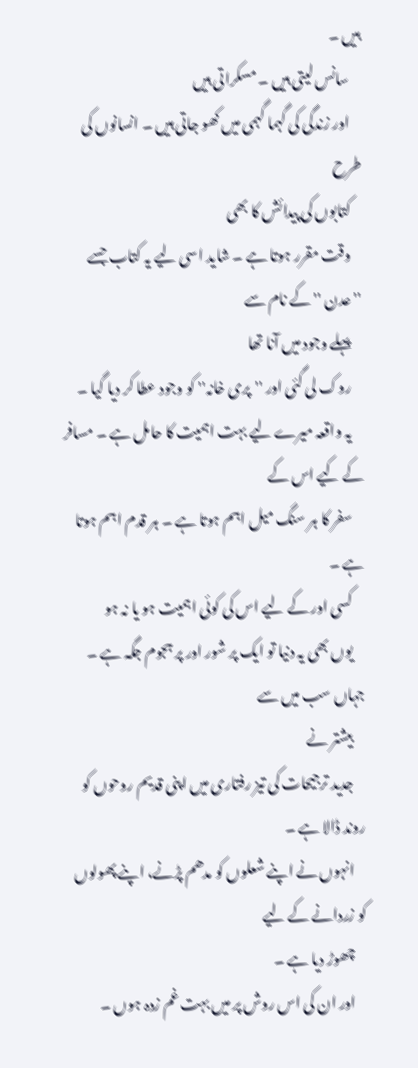ہیں ۔
    سانس لیتی ہیں ۔ مسکراتی ہیں
    اور زندگی کی گہما گہمی میں کھو جاتی ہیں ۔ انسانوں کی طرح
    کتابوں کی پیدائش کا بھی
    وقت مقرر ہوتا ہے ۔ شاید اسی لیے یہ کتاب جسے ''عدن '' کے نام سے
    پہلے وجود میں آنا تھا
    روک لی گئی اور ''پری خانہ'' کو وجود عطا کر دیا گیا ۔
    یہ واقعہ میرے لیے بہت اہمیت کا حامل ہے ۔ مسافر کے کیے اس کے
    سفر کا ہر سنگ میل اہم ہوتا ہے ۔ ہر قدم اہم ہوتا ہے ۔
    کسی اور کے لیے اس کی کوئی اہمیت ہو یا نہ ہو
    یوں بھی یہ دنیا تو ایک پر شور اور پر ہجوم جگہ ہے ۔ جہاں سب میں سے
    بیشتر نے
    جدید ترجیحات کی تیز رفتاری میں اپنی قدیم روحوں کو روند ڈالا ہے ۔
    انہوں نے اپنے شعلوں کو مدھم پڑنے، اپنے پھولوں کو زردانے کے لیے
    چھوڑ دیا ہے ۔
    اور ان کی اس روش پر میں بہت غم زدہ ہوں ۔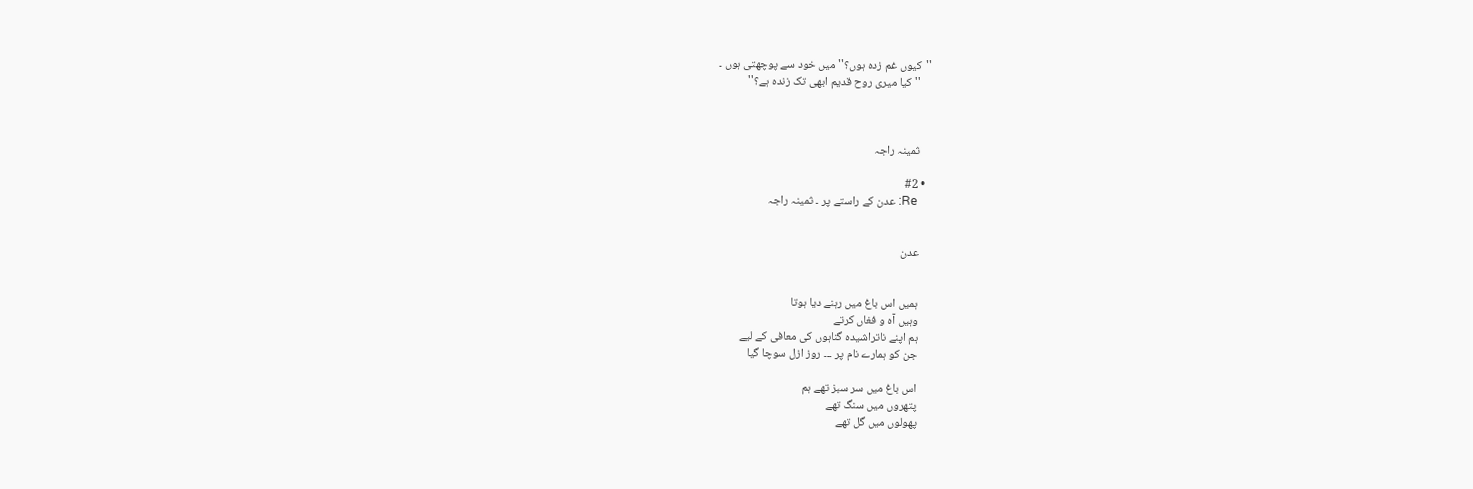''کیوں غم زدہ ہوں؟'' میں خود سے پوچھتی ہوں ۔
    '' کیا میری روح قدیم ابھی تک زندہ ہے؟''



    ثمینہ راجہ

  • #2
    Re: عدن کے راستے پر ۔ ثمینہ راجہ


    عدن


    ہمیں اس باغ میں رہنے دیا ہوتا
    وہیں آہ و فغاں کرتے
    ہم اپنے ناتراشیدہ گناہوں کی معافی کے لیے
    جن کو ہمارے نام پر ۔۔۔ روز ازل سوچا گیا

    اس باغ میں سر سبز تھے ہم
    پتھروں میں سنگ تھے
    پھولوں میں گل تھے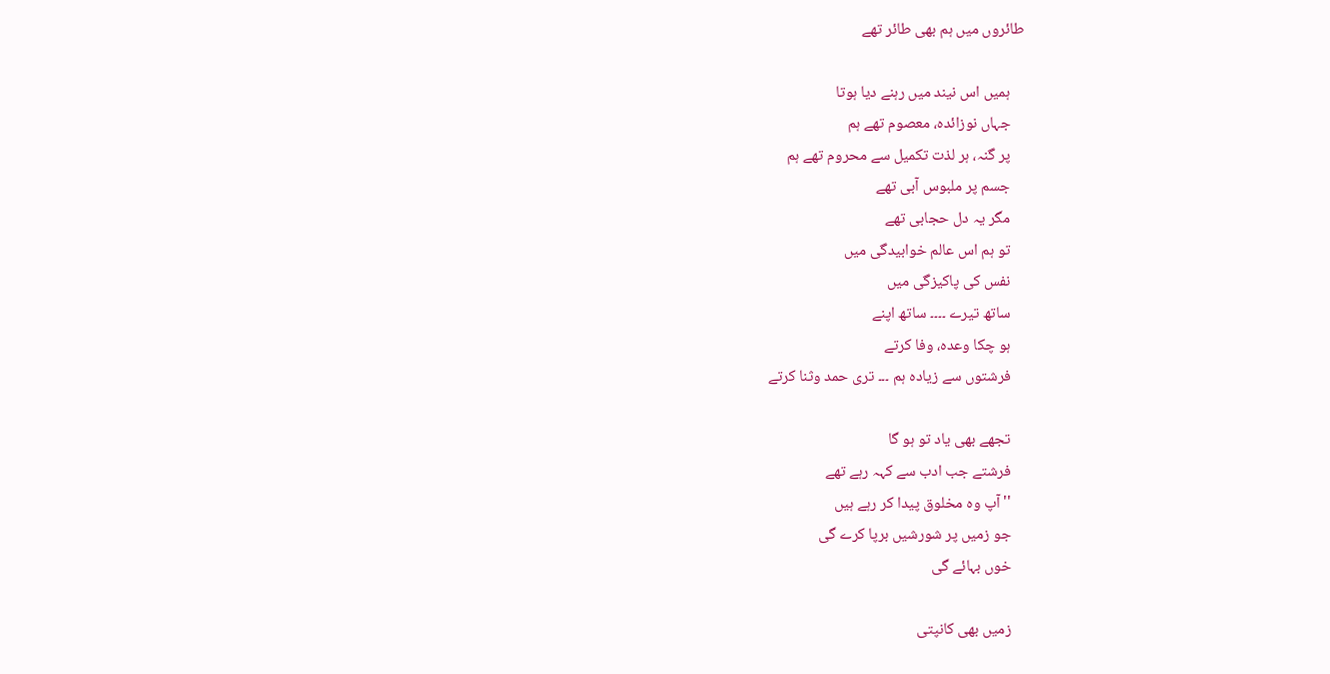طائروں میں ہم بھی طائر تھے

    ہمیں اس نیند میں رہنے دیا ہوتا
    جہاں نوزائدہ، معصوم تھے ہم
    پر گنہ، ہر لذت تکمیل سے محروم تھے ہم
    جسم پر ملبوس آبی تھے
    مگر یہ دل حجابی تھے
    تو ہم اس عالم خوابیدگی میں
    نفس کی پاکیزگی میں
    ساتھ تیرے ۔۔۔۔ ساتھ اپنے
    ہو چکا وعدہ، وفا کرتے
    فرشتوں سے زیادہ ہم ۔۔۔ تری حمد وثنا کرتے

    تجھے بھی یاد تو ہو گا
    فرشتے جب ادب سے کہہ رہے تھے
    ''آپ وہ مخلوق پیدا کر رہے ہیں
    جو زمیں پر شورشیں برپا کرے گی
    خوں بہائے گی

    زمیں بھی کانپتی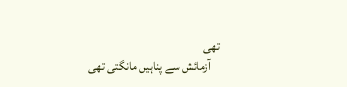تھی
    آزمائش سے پناہیں مانگتی تھی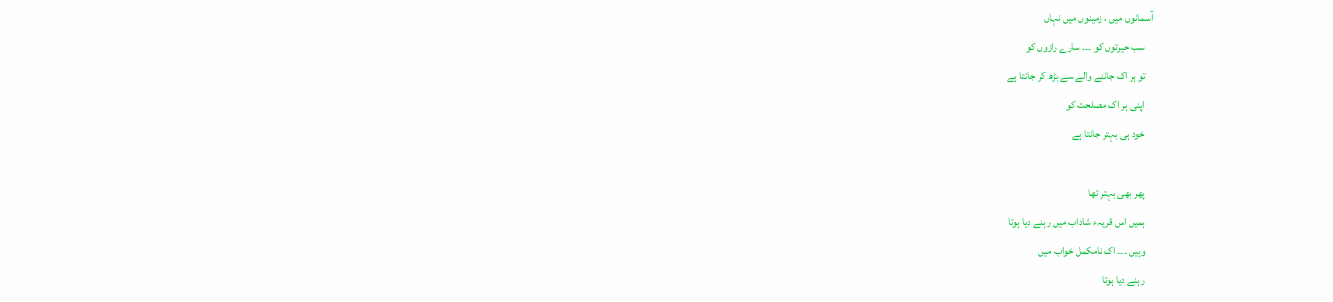آسمانوں میں ، زمینوں میں نہاں
    سب حیرتوں کو ۔۔۔ سارے رازوں کو
    تو ہر اک جاننے والے سے بڑھ کر جانتا ہے
    اپنی ہر اک مصلحت کو
    خود ہی بہتر جانتا ہے

    پھر بھی بہتر تھا
    ہمیں اس قریہء شاداب میں رہنے دیا ہوتا
    وہیں ۔۔۔ اک نامکمل خواب میں
    رہنے دیا ہوتا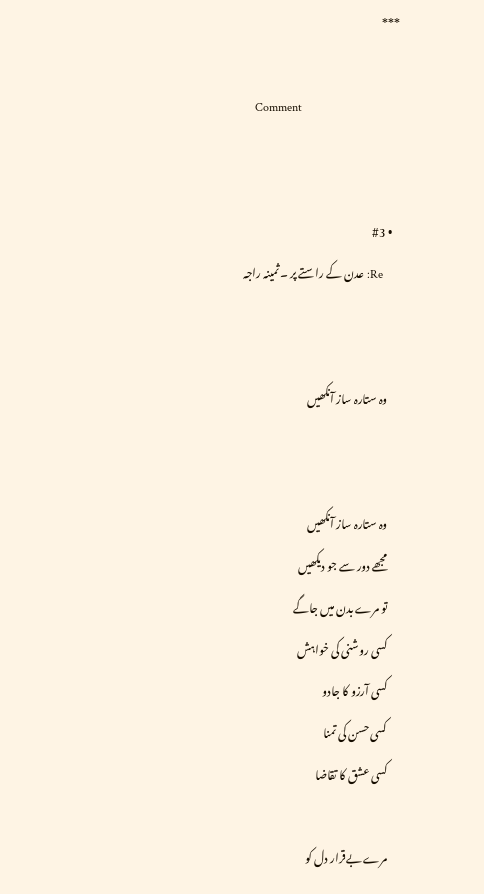***

    Comment


    • #3
      Re: عدن کے راستے پر ۔ ثمینہ راجہ


      وہ ستارہ ساز آنکھیں


      وہ ستارہ ساز آنکھیں
      مجھے دور سے جو دیکھیں
      تو مرے بدن میں جاگے
      کسی روشنی کی خواہش
      کسی آرزو کا جادو
      کسی حسن کی تمنا
      کسی عشق کا تقاضا

      مرے بےقرار دل کو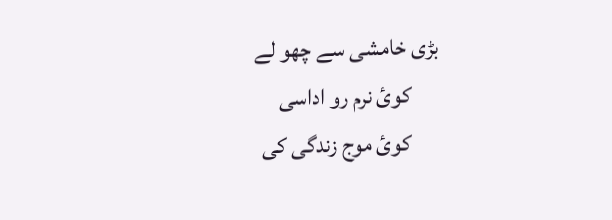بڑی خامشی سے چھو لے
      کوئ نرم رو اداسی
      کوئ موج زندگی کی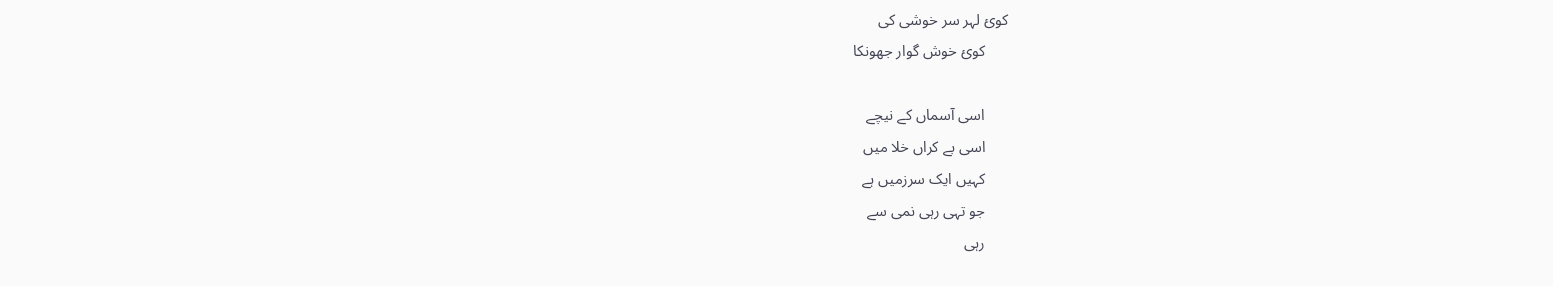کوئ لہر سر خوشی کی
      کوئ خوش گوار جھونکا

      اسی آسماں کے نیچے
      اسی بے کراں خلا میں
      کہیں ایک سرزمیں ہے
      جو تہی رہی نمی سے
      رہی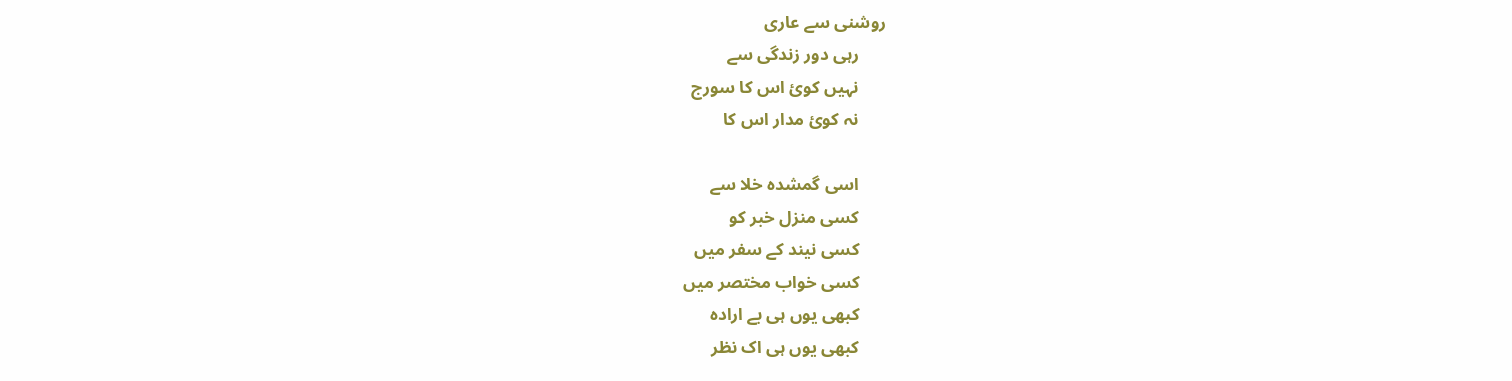روشنی سے عاری
      رہی دور زندگی سے
      نہیں کوئ اس کا سورج
      نہ کوئ مدار اس کا

      اسی گمشدہ خلا سے
      کسی منزل خبر کو
      کسی نیند کے سفر میں
      کسی خواب مختصر میں
      کبھی یوں ہی بے ارادہ
      کبھی یوں ہی اک نظر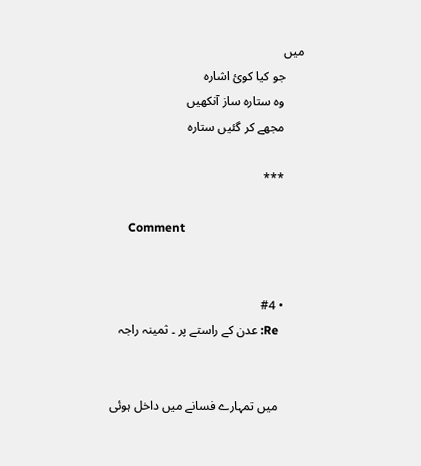میں
      جو کیا کوئ اشارہ
      وہ ستارہ ساز آنکھیں
      مجھے کر گئيں ستارہ

      ***

      Comment


      • #4
        Re: عدن کے راستے پر ۔ ثمینہ راجہ


        میں تمہارے فسانے میں داخل ہوئی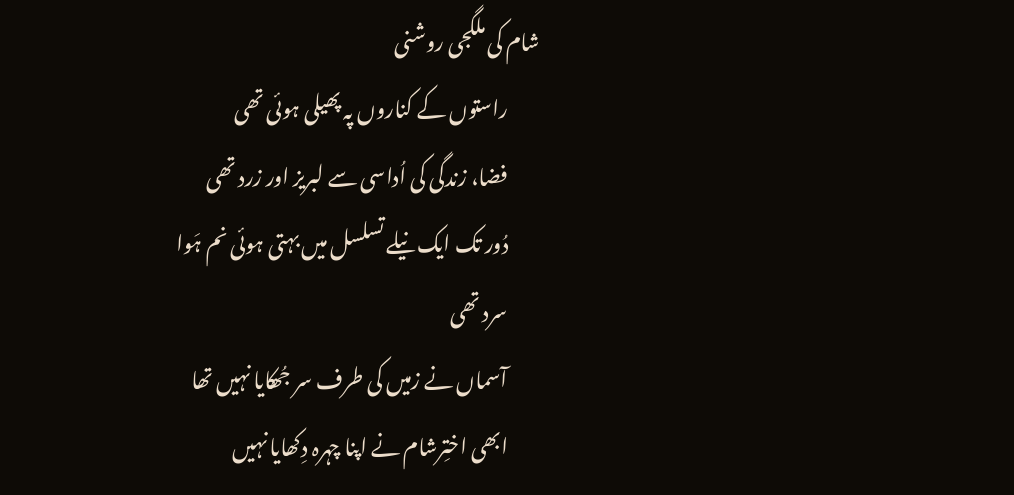شام کی ملگجی روشنی
        راستوں کے کناروں پہ پھیلی ہوئی تھی
        فضا، زندگی کی اُداسی سے لبریز اور زرد تھی
        دُور تک ایک نیلے تسلسل میں بہتی ہوئی نم ہَوا
        سرد تھی
        آسماں نے زمیں کی طرف سر جُھکایا نہیں تھا
        ابھی اختِرشام نے اپنا چہرہ دِکھایا نہیں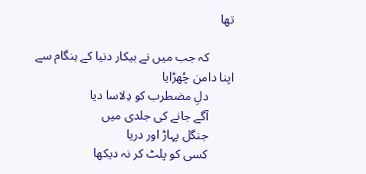تھا

        کہ جب میں نے بیکار دنیا کے ہنگام سے اپنا دامن چُھڑایا
        دلِ مضطرب کو دِلاسا دیا
        آگے جانے کی جلدی میں
        جنگل پہاڑ اور دریا
        کسی کو پلٹ کر نہ دیکھا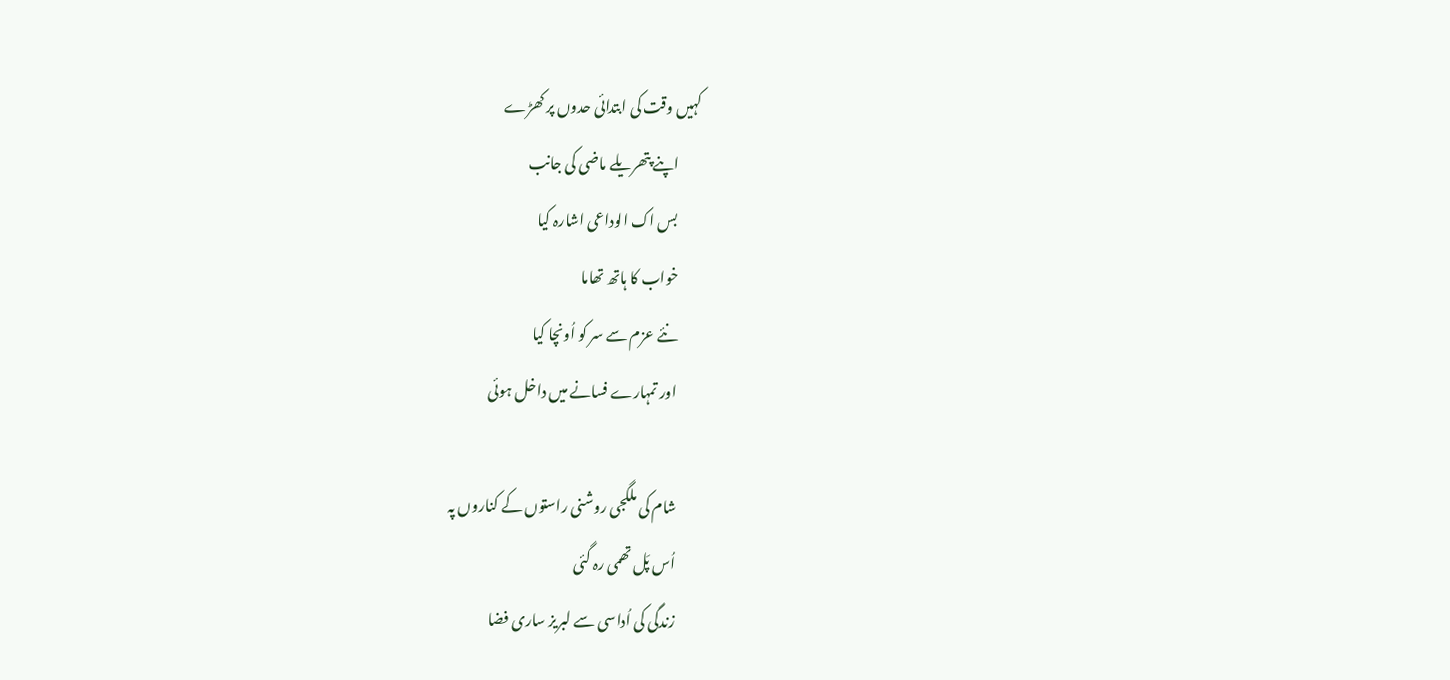کہیں وقت کی ابتدائی حدوں پر کھڑے
        اپنے پتھریلے ماضی کی جانب
        بس اک الوداعی اشارہ کیا
        خواب کا ہاتھ تھاما
        نئے عزم سے سر کو اُونچا کیا
        اور تمہارے فسانے میں داخل ہوئی

        شام کی ملگجی روشنی راستوں کے کناروں پہ
        اُس پَل تھمی رہ گئی
        زندگی کی اُداسی سے لبریز ساری فضا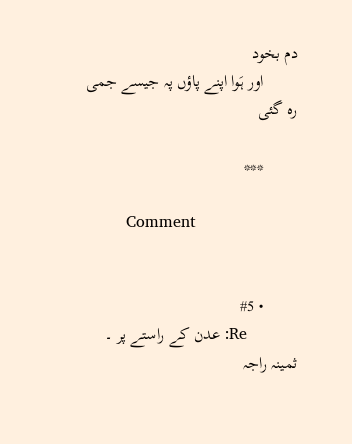دم بخود
        اور ہَوا اپنے پاؤں پہ جیسے جمی رہ گئی

        ***

        Comment


        • #5
          Re: عدن کے راستے پر ۔ ثمینہ راجہ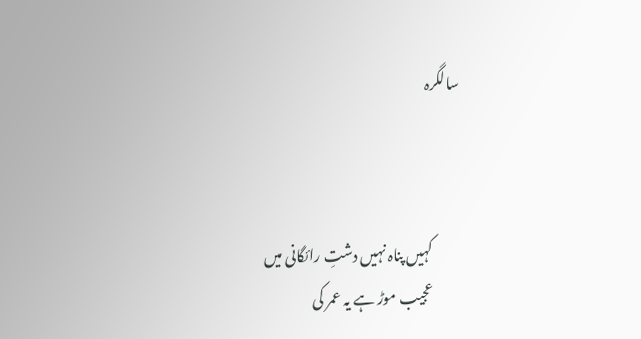سالگرہ



          کہیں پناہ نہیں دشتِ رائگانی میں
          عجیب موڑ ہے یہ عمر کی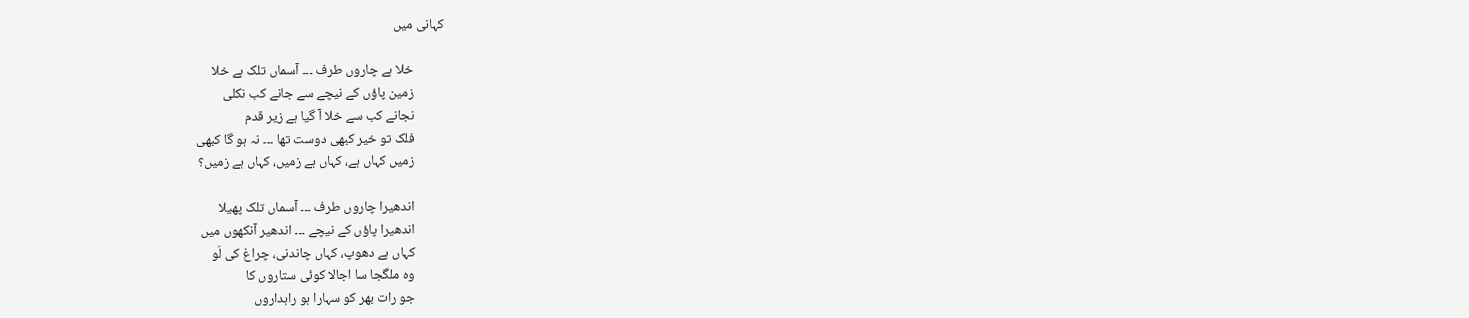کہانی میں

          خلا ہے چاروں طرف ۔۔۔ آسماں تلک ہے خلا
          زمین پاؤں کے نیچے سے جانے کب نکلی
          نجانے کب سے خلا آ گیا ہے زیر قدم
          فلک تو خیر کبھی دوست تھا ۔۔۔ نہ ہو گا کبھی
          زمیں کہاں ہے، کہاں ہے زمیں، کہاں ہے زمیں؟

          اندھیرا چاروں طرف ۔۔۔ آسماں تلک پھیلا
          اندھیرا پاؤں کے نیچے ۔۔۔ اندھیر آنکھوں میں
          کہاں ہے دھوپ، کہاں چاندنی، چراغ کی لَو
          وہ ملگجا سا اجالا کوئی ستاروں کا
          جو رات بھر کو سہارا ہو راہداروں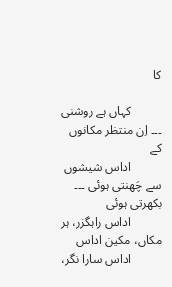کا

          کہاں ہے روشنی ۔۔۔ اِن منتظر مکانوں کے
          اداس شیشوں سے چَھنتی ہوئی ۔۔۔ بکھرتی ہوئی
          اداس راہگزر، ہر مکاں، مکین اداس
          اداس سارا نگر،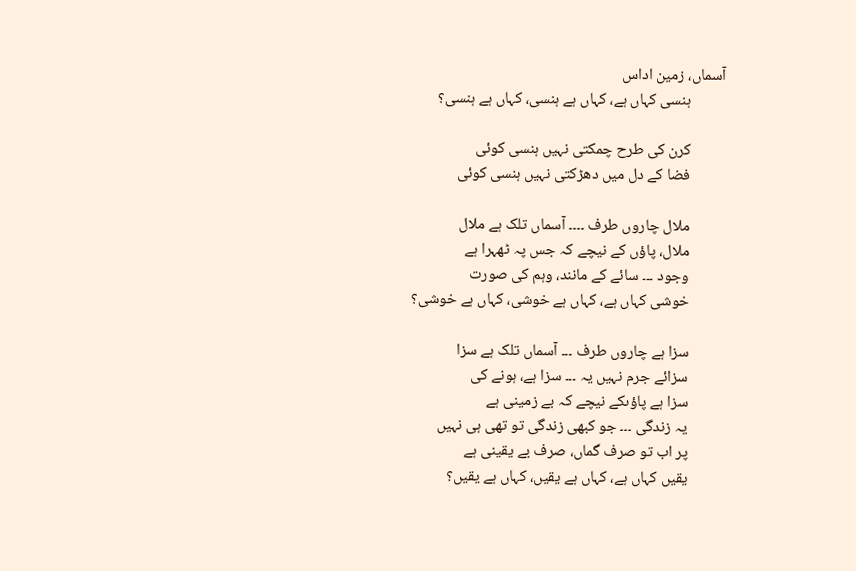آسماں، زمین اداس
          ہنسی کہاں ہے، کہاں ہے ہنسی، کہاں ہے ہنسی؟

          کرن کی طرح چمکتی نہیں ہنسی کوئی
          فضا کے دل میں دھڑکتی نہیں ہنسی کوئی

          ملال چاروں طرف ۔۔۔۔ آسماں تلک ہے ملال
          ملال، پاؤں کے نیچے کہ جس پہ ٹھہرا ہے
          وجود ۔۔۔ سائے کے مانند، وہم کی صورت
          خوشی کہاں ہے، کہاں ہے خوشی، کہاں ہے خوشی؟

          سزا ہے چاروں طرف ۔۔۔ آسماں تلک ہے سزا
          سزائے جرم نہیں یہ ۔۔۔ سزا ہے، ہونے کی
          سزا ہے پاؤںکے نیچے کہ بے زمینی ہے
          یہ زندگی ۔۔۔ جو کبھی زندگی تو تھی ہی نہیں
          پر اب تو صرف گماں، صرف بے یقینی ہے
          یقیں کہاں ہے، کہاں ہے یقیں، کہاں ہے یقیں؟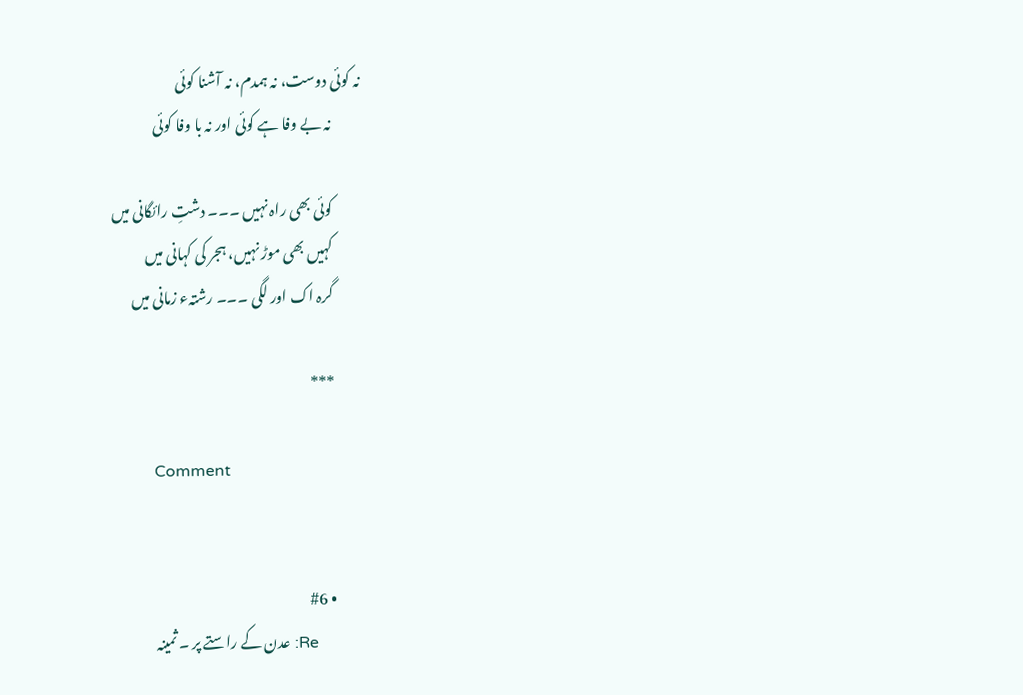نہ کوئی دوست، نہ ہمدم، نہ آشنا کوئی
          نہ بے وفا ہے کوئی اور نہ با وفا کوئی

          کوئی بھی راہ نہیں ۔۔۔ دشتِ رائگانی میں
          کہیں بھی موڑ نہیں، ہجر کی کہانی میں
          گرہ اک اور لگی ۔۔۔ رشتہء زمانی میں

          ***

          Comment


          • #6
            Re: عدن کے راستے پر ۔ ثمینہ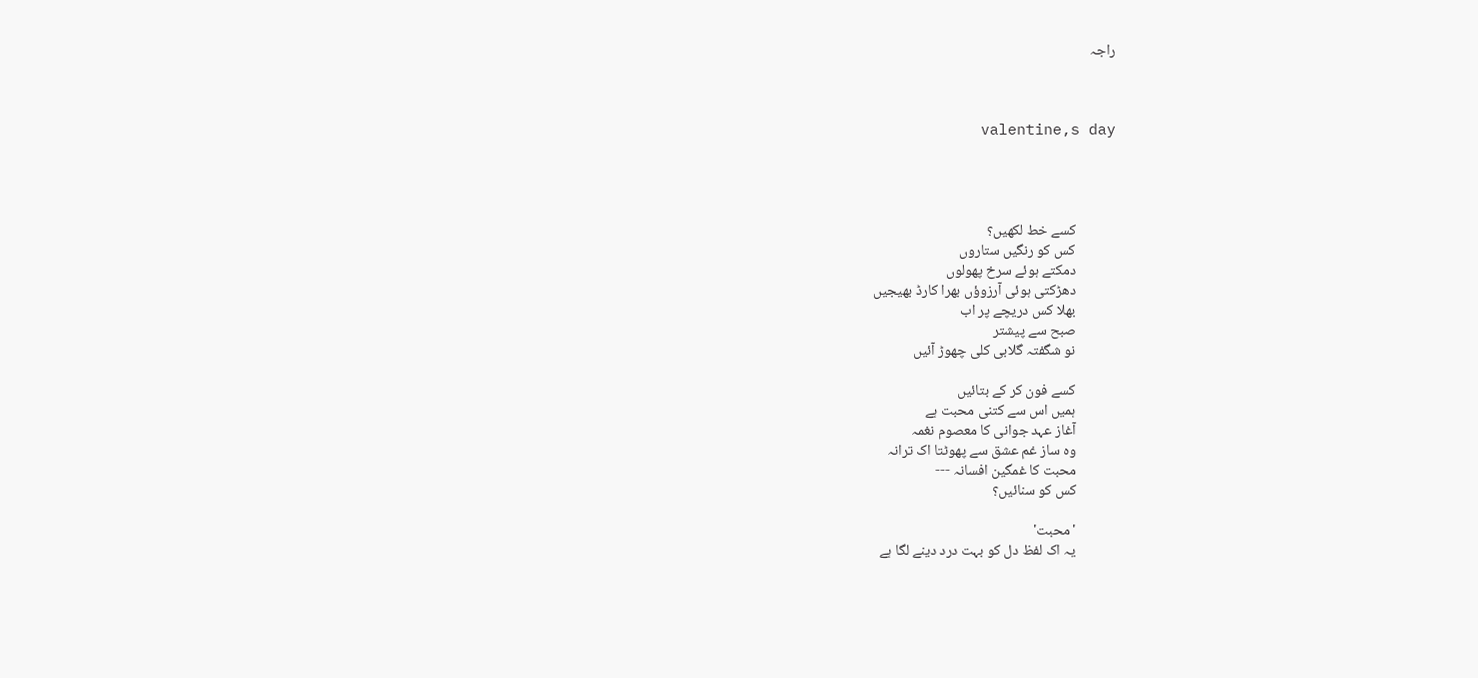راجہ



            valentine,s day




            کسے خط لکھیں؟
            کس کو رنگیں ستاروں
            دمکتے ہوئے سرخ پھولوں
            دھڑکتی ہوئی آرزوؤں بھرا کارڈ بھیجیں
            بھلا کس دریچے پر اب
            صبح سے پیشتر
            نو شگفتہ گلابی کلی چھوڑ آئیں

            کسے فون کر کے بتائیں
            ہمیں اس سے کتنی محبت ہے
            آغاز عہد جوانی کا معصوم نغمہ
            وہ ساز غم عشق سے پھوٹتا اک ترانہ
            محبت کا غمگین افسانہ ---
            کس کو سنائیں؟

            'محبت'
            یہ اک لفظ دل کو بہت درد دینے لگا ہے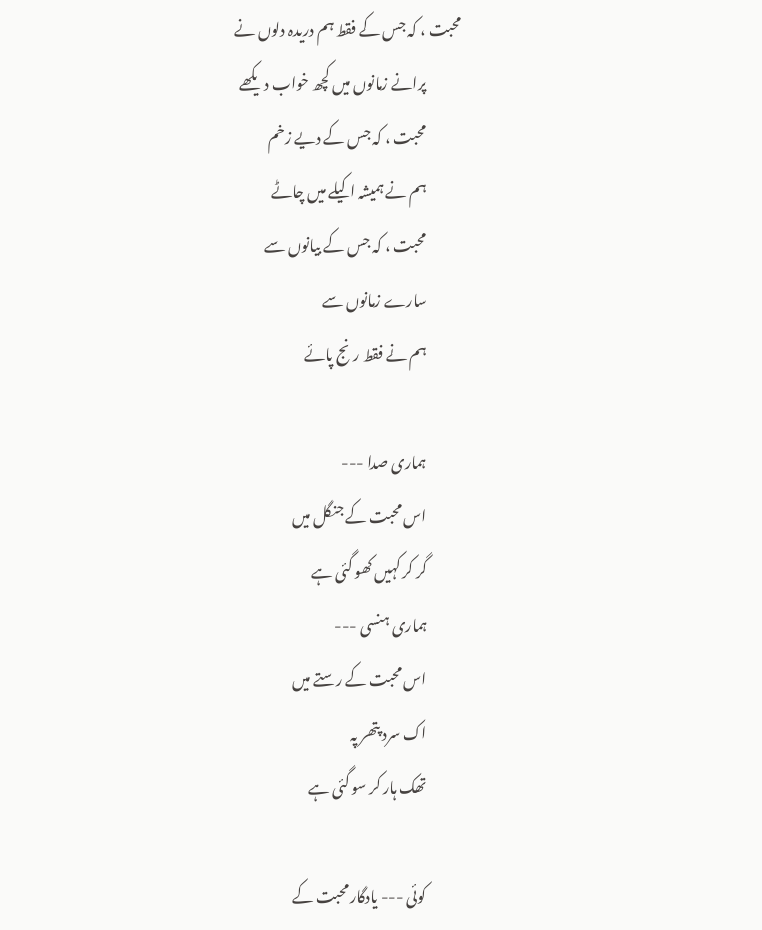محبت ، کہ جس کے فقط ہم دریدہ دلوں نے
            پرانے زمانوں میں کچھ خواب دیکھے
            محبت ، کہ جس کے دیے زخم
            ہم نے ہمیشہ اکیلے میں چاٹے
            محبت ، کہ جس کے بیانوں سے
            سارے زمانوں سے
            ہم نے فقط رنج پائے

            ہماری صدا ---
            اس محبت کے جنگل میں
            گر کر کہیں کھو گئی ہے
            ہماری ہنسی ---
            اس محبت کے رستے میں
            اک سرد پتھر پہ
            تھک ہار کر سو گئی ہے

            کوئی --- یادگار محبت کے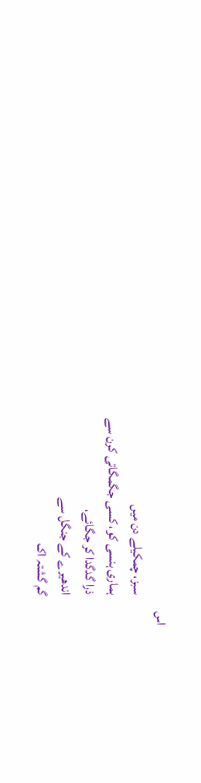اس
            سبز، چمکیلے دن میں
            ہماری ہنسی کو، کسی جگمگاتی کرن سے
            ذرا گدگدا کر جگائے،
            اندھیرے کے جنگل سے
            گم گشتہ اک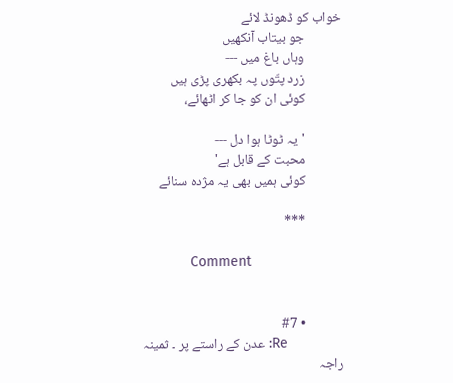خواب کو ڈھونڈ لائے
            جو بیتاب آنکھیں
            وہاں باغ میں ---
            زرد پتّوں پہ بکھری پڑی ہیں
            کوئی ان کو جا کر اٹھائے،

            'یہ ٹوٹا ہوا دل ---
            محبت کے قابل ہے'
            کوئی ہمیں بھی یہ مژدہ سنائے

            ***

            Comment


            • #7
              Re: عدن کے راستے پر ۔ ثمینہ راجہ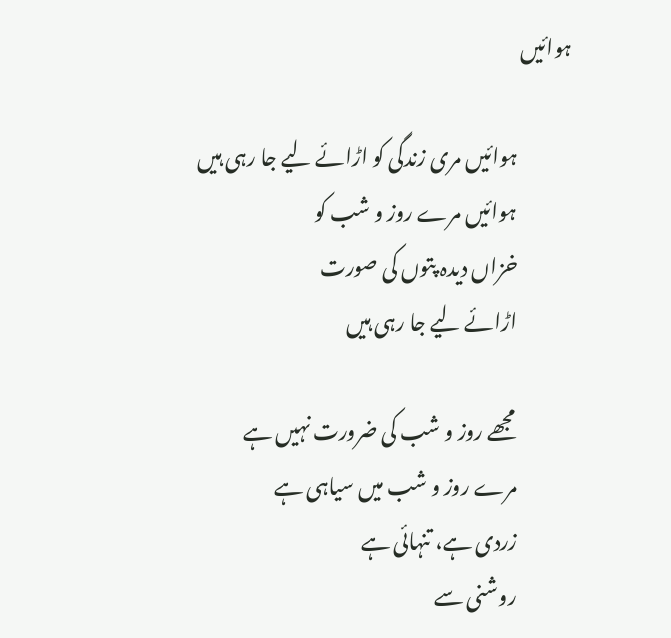ہوائیں

              ہوائیں مری زندگی کو اڑائے لیے جا رہی ہیں
              ہوائیں مرے روز و شب کو
              خزاں دیدہ پتوں کی صورت
              اڑائے لیے جا رہی ہیں

              مجھے روز و شب کی ضرورت نہیں ہے
              مرے روز و شب میں سیاہی ہے
              زردی ہے، تنہائی ہے
              روشنی سے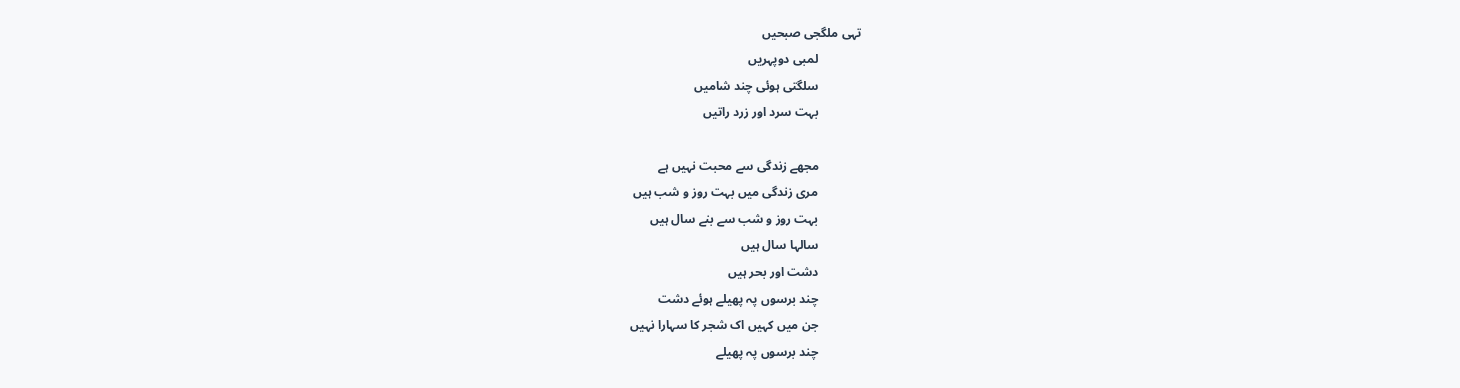تہی ملگجی صبحیں
              لمبی دوپہریں
              سلگتی ہوئی چند شامیں
              بہت سرد اور زرد راتیں

              مجھے زندگی سے محبت نہیں ہے
              مری زندگی میں بہت روز و شب ہیں
              بہت روز و شب سے بنے سال ہیں
              سالہا سال ہیں
              دشت اور بحر ہیں
              چند برسوں پہ پھیلے ہوئے دشت
              جن میں کہیں اک شجر کا سہارا نہیں
              چند برسوں پہ پھیلے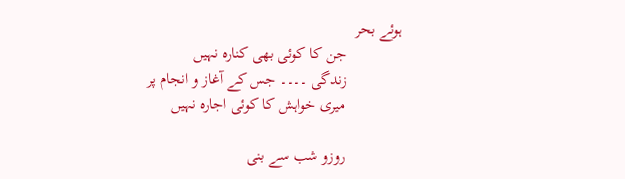ہوئے بحر
              جن کا کوئی بھی کنارہ نہیں
              زندگی ۔۔۔۔ جس کے آغاز و انجام پر
              میری خواہش کا کوئی اجارہ نہیں

              روزو شب سے بنی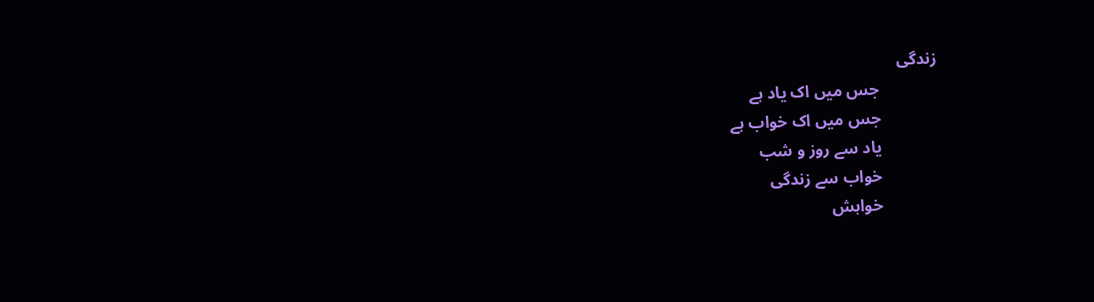زندگی
              جس میں اک یاد ہے
              جس میں اک خواب ہے
              یاد سے روز و شب
              خواب سے زندگی
              خواہش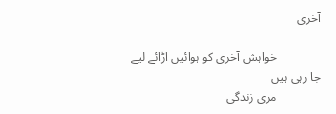آخری

              خواہش آخری کو ہوائیں اڑائے لیے جا رہی ہیں
              مری زندگی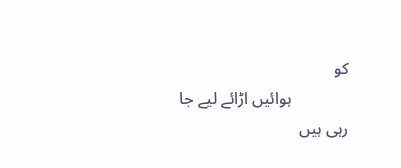کو
              ہوائیں اڑائے لیے جا رہی ہیں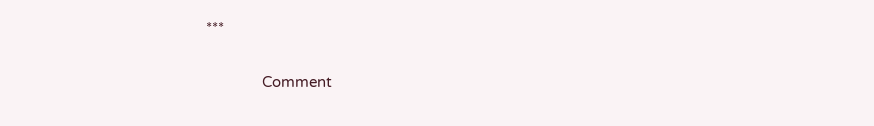***

              Comment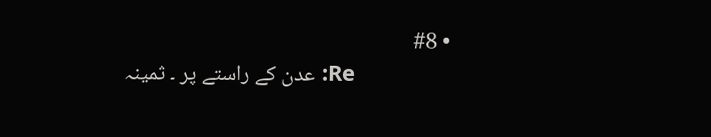• #8
                Re: عدن کے راستے پر ۔ ثمینہ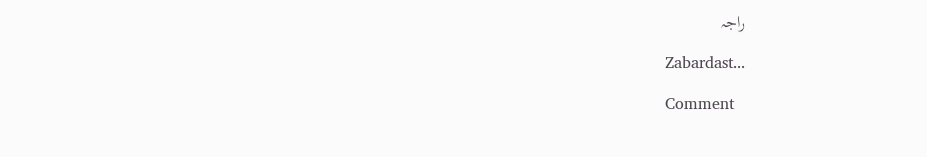راجہ

                Zabardast...

                Comment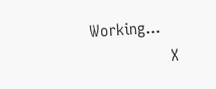Working...
                X